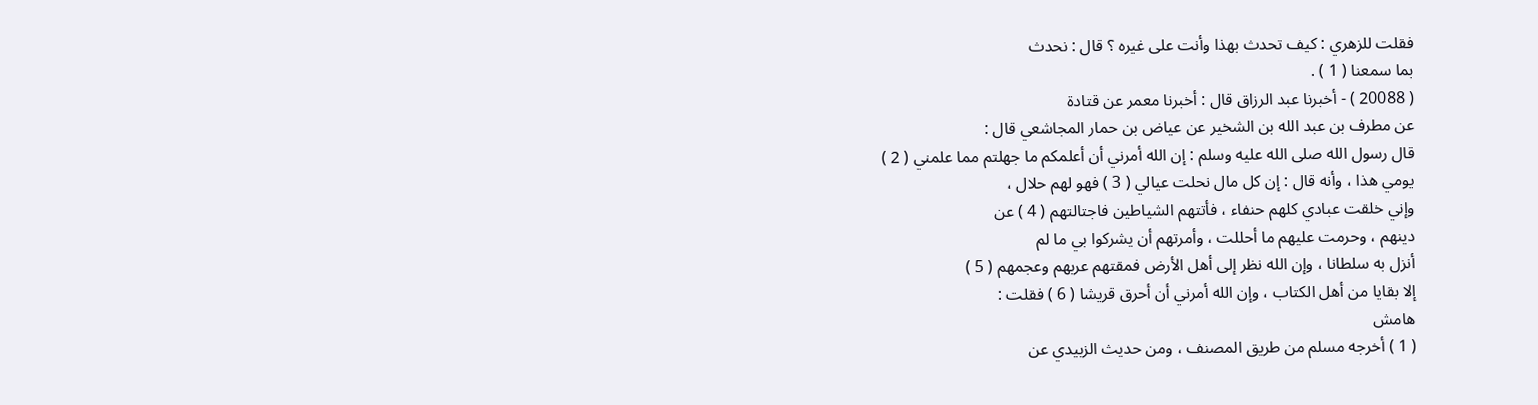فقلت للزهري : كيف تحدث بهذا وأنت على غيره ؟ قال : نحدث
بما سمعنا ( 1 ) .
( 20088 ) - أخبرنا عبد الرزاق قال : أخبرنا معمر عن قتادة
عن مطرف بن عبد الله بن الشخير عن عياض بن حمار المجاشعي قال :
قال رسول الله صلى الله عليه وسلم : إن الله أمرني أن أعلمكم ما جهلتم مما علمني ( 2 )
يومي هذا ، وأنه قال : إن كل مال نحلت عيالي ( 3 ) فهو لهم حلال ،
وإني خلقت عبادي كلهم حنفاء ، فأتتهم الشياطين فاجتالتهم ( 4 ) عن
دينهم ، وحرمت عليهم ما أحللت ، وأمرتهم أن يشركوا بي ما لم
أنزل به سلطانا ، وإن الله نظر إلى أهل الأرض فمقتهم عربهم وعجمهم ( 5 )
إلا بقايا من أهل الكتاب ، وإن الله أمرني أن أحرق قريشا ( 6 ) فقلت :
هامش
( 1 ) أخرجه مسلم من طريق المصنف ، ومن حديث الزبيدي عن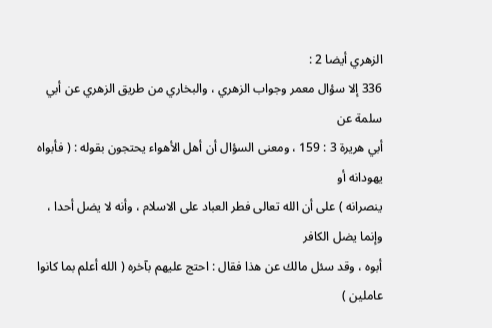الزهري أيضا 2 :
336 إلا سؤال معمر وجواب الزهري ، والبخاري من طريق الزهري عن أبي سلمة عن
أبي هريرة 3 : 159 ، ومعنى السؤال أن أهل الأهواء يحتجون بقوله : ( فأبواه يهودانه أو
ينصرانه ) على أن الله تعالى فطر العباد على الاسلام ، وأنه لا يضل أحدا ، وإنما يضل الكافر
أبوه ، وقد سئل مالك عن هذا فقال : احتج عليهم بآخره ( الله أعلم بما كانوا عاملين )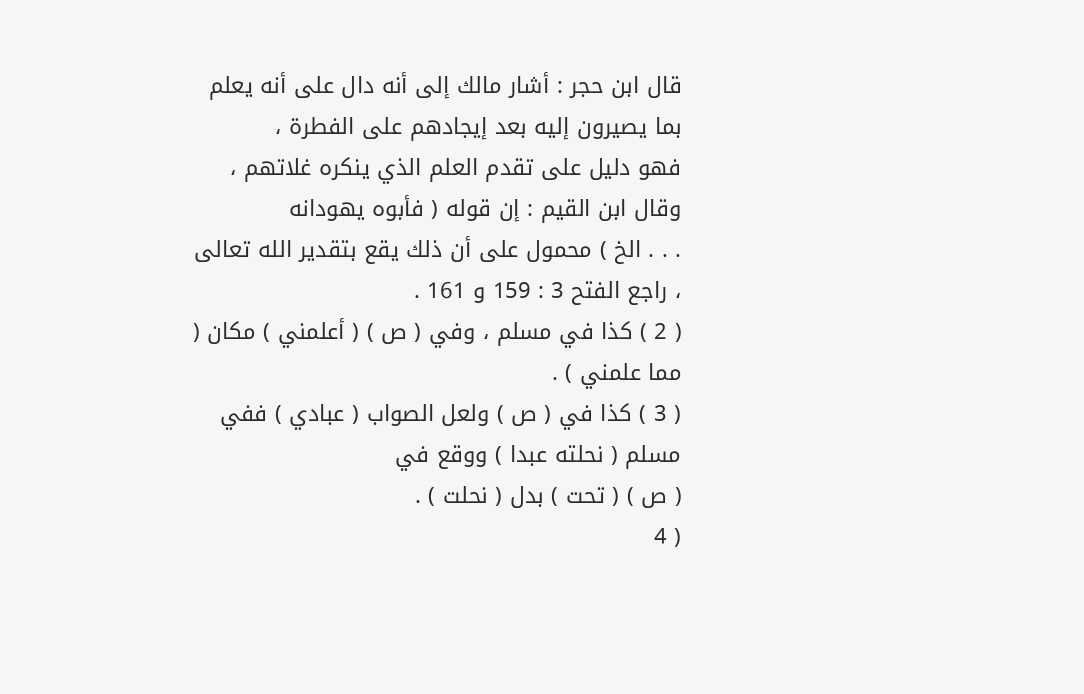قال ابن حجر : أشار مالك إلى أنه دال على أنه يعلم بما يصيرون إليه بعد إيجادهم على الفطرة ،
فهو دليل على تقدم العلم الذي ينكره غلاتهم ، وقال ابن القيم : إن قوله ( فأبوه يهودانه
. . . الخ ) محمول على أن ذلك يقع بتقدير الله تعالى ، راجع الفتح 3 : 159 و 161 .
( 2 ) كذا في مسلم ، وفي ( ص ) ( أعلمني ) مكان ( مما علمني ) .
( 3 ) كذا في ( ص ) ولعل الصواب ( عبادي ) ففي مسلم ( نحلته عبدا ) ووقع في
( ص ) ( تحت ) بدل ( نحلت ) .
( 4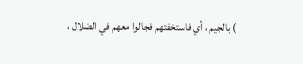) بالجيم ، أي فاستخفتهم فجالوا معهم في الضلال ،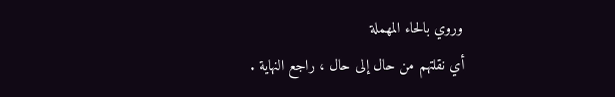وروي بالحاء المهملة
أي نقلتهم من حال إلى حال ، راجع النهاية .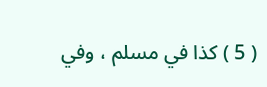( 5 ) كذا في مسلم ، وفي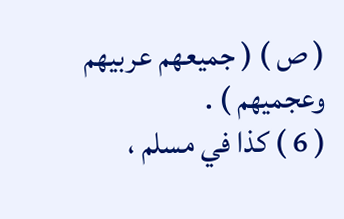( ص ) ( جميعهم عربيهم وعجميهم ) .
( 6 ) كذا في مسلم ،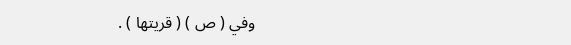وفي ( ص ) ( قريتها ) .